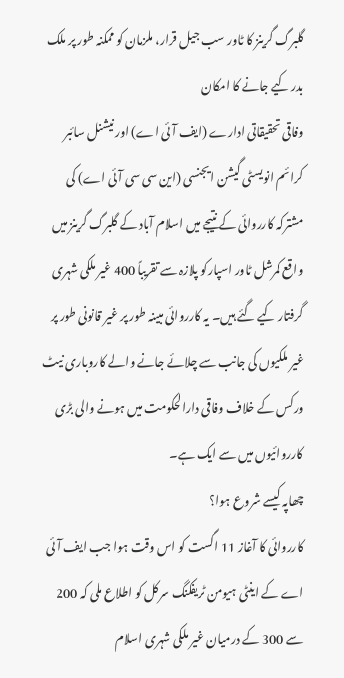گلبرگ گرینز کا ٹاور سب جیل قرار، ملزمان کو ممکنہ طور پر ملک بدر کیے جانے کا امکان
وفاقی تحقیقاتی ادارے (ایف آئی اے) اور نیشنل سائبر کرائم انویسٹی گیشن ایجنسی (این سی سی آئی اے) کی مشترکہ کارروائی کے نتیجے میں اسلام آباد کے گلبرگ گرینز میں واقع کمرشل ٹاور اسپارکو پلازہ سے تقریباً 400 غیر ملکی شہری گرفتار کیے گئے ہیں۔ یہ کارروائی مبینہ طور پر غیر قانونی طور پر غیر ملکیوں کی جانب سے چلائے جانے والے کاروباری نیٹ ورکس کے خلاف وفاقی دارالحکومت میں ہونے والی بڑی کارروائیوں میں سے ایک ہے۔
چھاپہ کیسے شروع ہوا؟
کارروائی کا آغاز 11 اگست کو اس وقت ہوا جب ایف آئی اے کے اینٹی ہیومن ٹریفکنگ سرکل کو اطلاع ملی کہ 200 سے 300 کے درمیان غیر ملکی شہری اسلام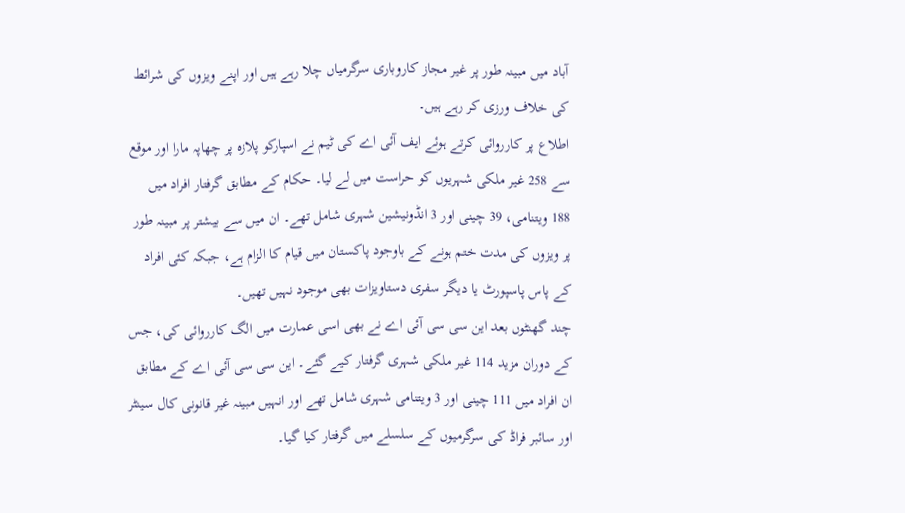آباد میں مبینہ طور پر غیر مجاز کاروباری سرگرمیاں چلا رہے ہیں اور اپنے ویزوں کی شرائط کی خلاف ورزی کر رہے ہیں۔
اطلاع پر کارروائی کرتے ہوئے ایف آئی اے کی ٹیم نے اسپارکو پلازہ پر چھاپہ مارا اور موقع سے 258 غیر ملکی شہریوں کو حراست میں لے لیا۔ حکام کے مطابق گرفتار افراد میں 188 ویتنامی، 39 چینی اور 3 انڈونیشین شہری شامل تھے۔ ان میں سے بیشتر پر مبینہ طور پر ویزوں کی مدت ختم ہونے کے باوجود پاکستان میں قیام کا الزام ہے، جبکہ کئی افراد کے پاس پاسپورٹ یا دیگر سفری دستاویزات بھی موجود نہیں تھیں۔
چند گھنٹوں بعد این سی سی آئی اے نے بھی اسی عمارت میں الگ کارروائی کی، جس کے دوران مزید 114 غیر ملکی شہری گرفتار کیے گئے۔ این سی سی آئی اے کے مطابق ان افراد میں 111 چینی اور 3 ویتنامی شہری شامل تھے اور انہیں مبینہ غیر قانونی کال سینٹر اور سائبر فراڈ کی سرگرمیوں کے سلسلے میں گرفتار کیا گیا۔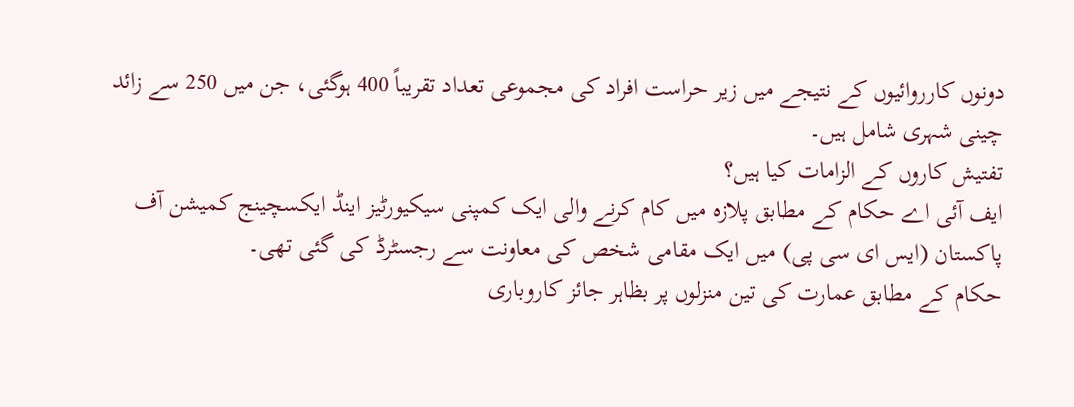دونوں کارروائیوں کے نتیجے میں زیر حراست افراد کی مجموعی تعداد تقریباً 400 ہوگئی، جن میں 250 سے زائد چینی شہری شامل ہیں۔
تفتیش کاروں کے الزامات کیا ہیں؟
ایف آئی اے حکام کے مطابق پلازہ میں کام کرنے والی ایک کمپنی سیکیورٹیز اینڈ ایکسچینج کمیشن آف پاکستان (ایس ای سی پی) میں ایک مقامی شخص کی معاونت سے رجسٹرڈ کی گئی تھی۔
حکام کے مطابق عمارت کی تین منزلوں پر بظاہر جائز کاروباری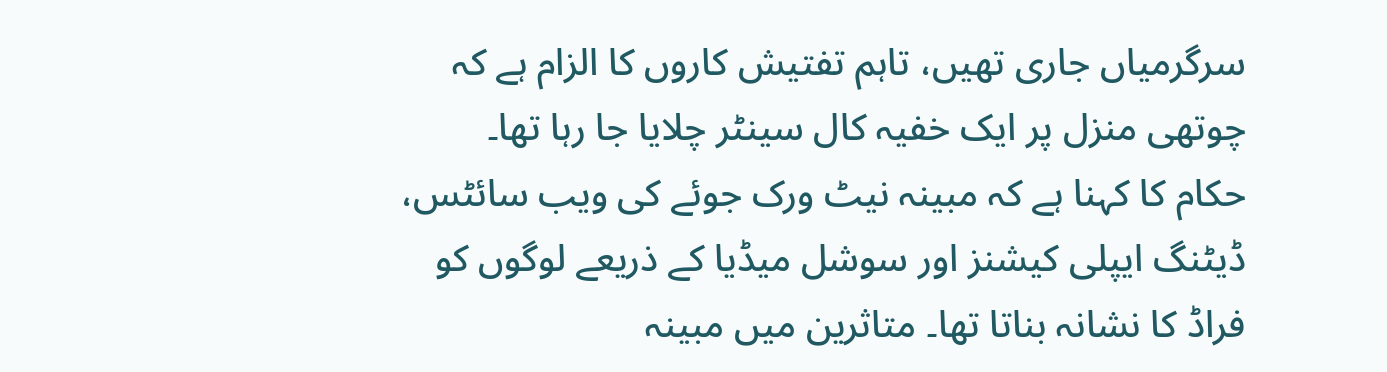سرگرمیاں جاری تھیں، تاہم تفتیش کاروں کا الزام ہے کہ چوتھی منزل پر ایک خفیہ کال سینٹر چلایا جا رہا تھا۔
حکام کا کہنا ہے کہ مبینہ نیٹ ورک جوئے کی ویب سائٹس، ڈیٹنگ ایپلی کیشنز اور سوشل میڈیا کے ذریعے لوگوں کو فراڈ کا نشانہ بناتا تھا۔ متاثرین میں مبینہ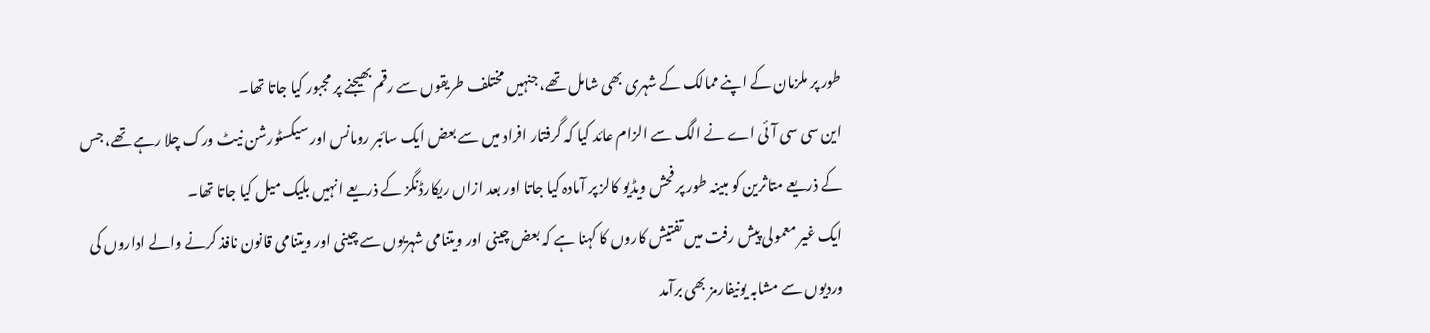طور پر ملزمان کے اپنے ممالک کے شہری بھی شامل تھے، جنہیں مختلف طریقوں سے رقم بھیجنے پر مجبور کیا جاتا تھا۔
این سی سی آئی اے نے الگ سے الزام عائد کیا کہ گرفتار افراد میں سے بعض ایک سائبر رومانس اور سیکسٹورشن نیٹ ورک چلا رہے تھے، جس کے ذریعے متاثرین کو مبینہ طور پر فحش ویڈیو کالز پر آمادہ کیا جاتا اور بعد ازاں ریکارڈنگز کے ذریعے انہیں بلیک میل کیا جاتا تھا۔
ایک غیر معمولی پیش رفت میں تفتیش کاروں کا کہنا ہے کہ بعض چینی اور ویتنامی شہریوں سے چینی اور ویتنامی قانون نافذ کرنے والے اداروں کی وردیوں سے مشابہ یونیفارمز بھی برآمد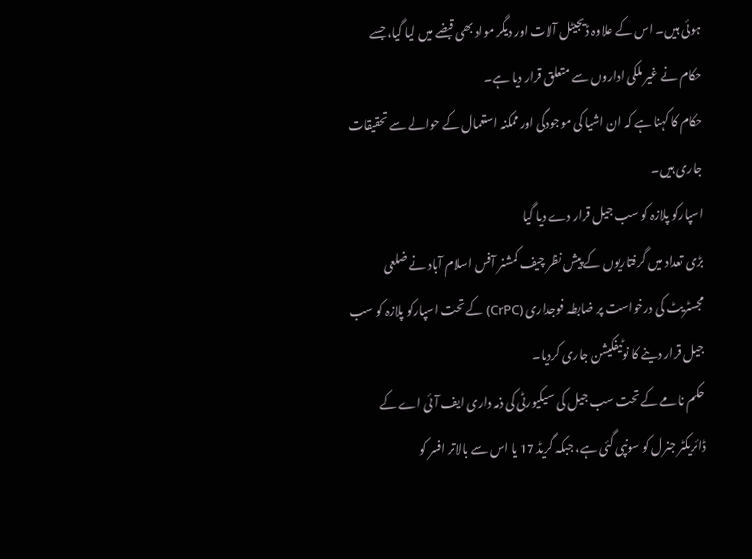ہوئی ہیں۔ اس کے علاوہ ڈیجیٹل آلات اور دیگر مواد بھی قبضے میں لیا گیا، جسے حکام نے غیر ملکی اداروں سے متعلق قرار دیا ہے۔
حکام کا کہنا ہے کہ ان اشیا کی موجودگی اور ممکنہ استعمال کے حوالے سے تحقیقات جاری ہیں۔
اسپارکو پلازہ کو سب جیل قرار دے دیا گیا
بڑی تعداد میں گرفتاریوں کے پیش نظر چیف کمشنر آفس اسلام آباد نے ضلعی مجسٹریٹ کی درخواست پر ضابطہ فوجداری (CrPC) کے تحت اسپارکو پلازہ کو سب جیل قرار دینے کا نوٹیفکیشن جاری کردیا۔
حکم نامے کے تحت سب جیل کی سیکیورٹی کی ذمہ داری ایف آئی اے کے ڈائریکٹر جنرل کو سونپی گئی ہے، جبکہ گریڈ 17 یا اس سے بالاتر افسر کو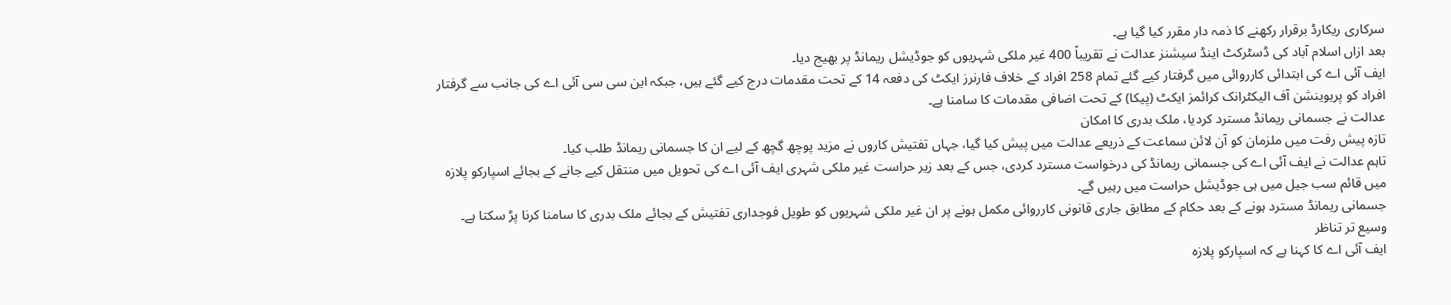سرکاری ریکارڈ برقرار رکھنے کا ذمہ دار مقرر کیا گیا ہے۔
بعد ازاں اسلام آباد کی ڈسٹرکٹ اینڈ سیشنز عدالت نے تقریباً 400 غیر ملکی شہریوں کو جوڈیشل ریمانڈ پر بھیج دیا۔
ایف آئی اے کی ابتدائی کارروائی میں گرفتار کیے گئے تمام 258 افراد کے خلاف فارنرز ایکٹ کی دفعہ 14 کے تحت مقدمات درج کیے گئے ہیں، جبکہ این سی سی آئی اے کی جانب سے گرفتار افراد کو پریوینشن آف الیکٹرانک کرائمز ایکٹ (پیکا) کے تحت اضافی مقدمات کا سامنا ہے۔
عدالت نے جسمانی ریمانڈ مسترد کردیا، ملک بدری کا امکان
تازہ پیش رفت میں ملزمان کو آن لائن سماعت کے ذریعے عدالت میں پیش کیا گیا، جہاں تفتیش کاروں نے مزید پوچھ گچھ کے لیے ان کا جسمانی ریمانڈ طلب کیا۔
تاہم عدالت نے ایف آئی اے کی جسمانی ریمانڈ کی درخواست مسترد کردی، جس کے بعد زیر حراست غیر ملکی شہری ایف آئی اے کی تحویل میں منتقل کیے جانے کے بجائے اسپارکو پلازہ میں قائم سب جیل میں ہی جوڈیشل حراست میں رہیں گے۔
جسمانی ریمانڈ مسترد ہونے کے بعد حکام کے مطابق جاری قانونی کارروائی مکمل ہونے پر ان غیر ملکی شہریوں کو طویل فوجداری تفتیش کے بجائے ملک بدری کا سامنا کرنا پڑ سکتا ہے۔
وسیع تر تناظر
ایف آئی اے کا کہنا ہے کہ اسپارکو پلازہ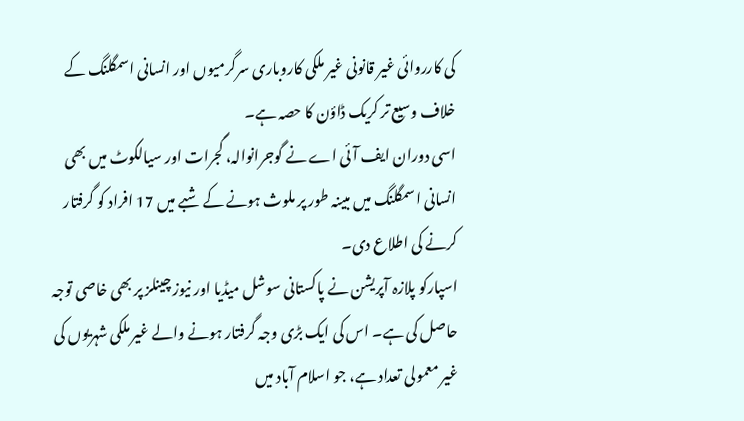کی کارروائی غیر قانونی غیر ملکی کاروباری سرگرمیوں اور انسانی اسمگلنگ کے خلاف وسیع تر کریک ڈاؤن کا حصہ ہے۔
اسی دوران ایف آئی اے نے گوجرانوالہ، گجرات اور سیالکوٹ میں بھی انسانی اسمگلنگ میں مبینہ طور پر ملوث ہونے کے شبے میں 17 افراد کو گرفتار کرنے کی اطلاع دی۔
اسپارکو پلازہ آپریشن نے پاکستانی سوشل میڈیا اور نیوز چینلز پر بھی خاصی توجہ حاصل کی ہے۔ اس کی ایک بڑی وجہ گرفتار ہونے والے غیر ملکی شہریوں کی غیر معمولی تعداد ہے، جو اسلام آباد میں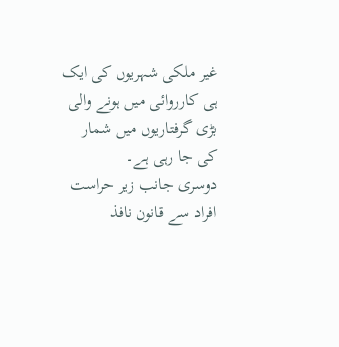غیر ملکی شہریوں کی ایک ہی کارروائی میں ہونے والی بڑی گرفتاریوں میں شمار کی جا رہی ہے۔
دوسری جانب زیر حراست افراد سے قانون نافذ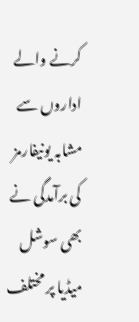کرنے والے اداروں سے مشابہ یونیفارمز کی برآمدگی نے بھی سوشل میڈیا پر مختلف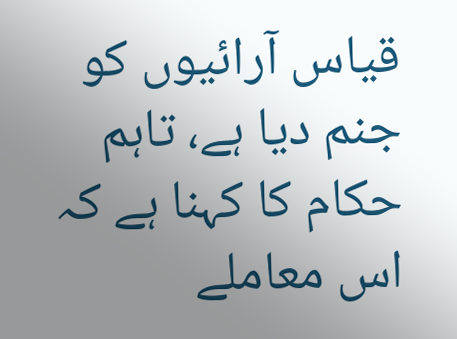قیاس آرائیوں کو جنم دیا ہے، تاہم حکام کا کہنا ہے کہ اس معاملے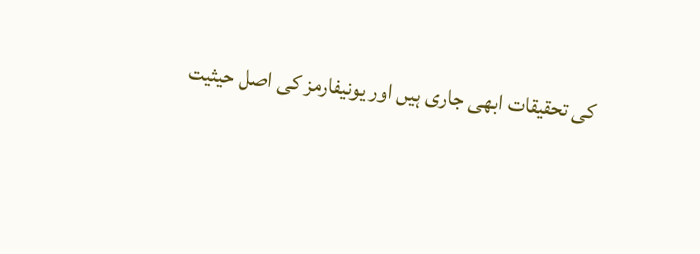کی تحقیقات ابھی جاری ہیں اور یونیفارمز کی اصل حیثیت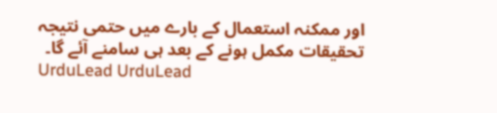اور ممکنہ استعمال کے بارے میں حتمی نتیجہ تحقیقات مکمل ہونے کے بعد ہی سامنے آئے گا۔
UrduLead UrduLead